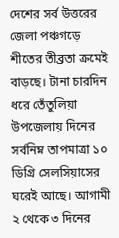দেশের সর্ব উত্তরের জেলা পঞ্চগড়ে শীতের তীব্রতা ক্রমেই বাড়ছে। টানা চারদিন ধরে তেঁতুলিয়া উপজেলায় দিনের সর্বনিম্ন তাপমাত্রা ১০ ডিগ্রি সেলসিয়াসের ঘরেই আছে। আগামী ২ থেকে ৩ দিনের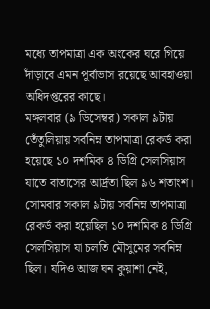মধ্যে তাপমাত্রা এক অংকের ঘরে গিয়ে দাঁড়াবে এমন পূর্বাভাস রয়েছে আবহাওয়া অধিদপ্তরের কাছে।
মঙ্গলবার (৯ ডিসেম্বর) সকাল ৯টায় তেঁতুলিয়ায় সর্বনিম্ন তাপমাত্রা রেকর্ড করা হয়েছে ১০ দশমিক ৪ ডিগ্রি সেলসিয়াস যাতে বাতাসের আর্দ্রতা ছিল ৯৬ শতাংশ।
সোমবার সকাল ৯টায় সর্বনিম্ন তাপমাত্রা রেকর্ড করা হয়েছিল ১০ দশমিক ৪ ডিগ্রি সেলসিয়াস যা চলতি মৌসুমের সর্বনিম্ন ছিল। যদিও আজ ঘন কুয়াশা নেই,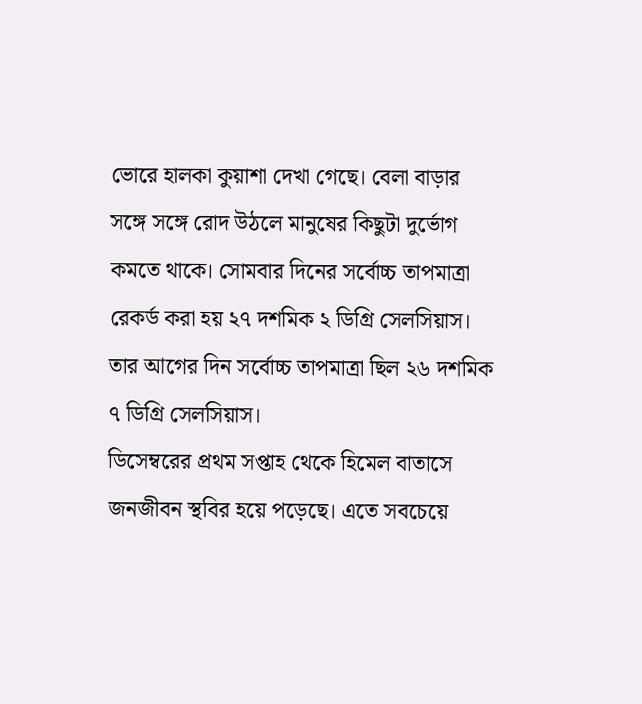ভোরে হালকা কুয়াশা দেখা গেছে। বেলা বাড়ার সঙ্গে সঙ্গে রোদ উঠলে মানুষের কিছুটা দুর্ভোগ কমতে থাকে। সোমবার দিনের সর্বোচ্চ তাপমাত্রা রেকর্ড করা হয় ২৭ দশমিক ২ ডিগ্রি সেলসিয়াস। তার আগের দিন সর্বোচ্চ তাপমাত্রা ছিল ২৬ দশমিক ৭ ডিগ্রি সেলসিয়াস।
ডিসেম্বরের প্রথম সপ্তাহ থেকে হিমেল বাতাসে জনজীবন স্থবির হয়ে পড়েছে। এতে সবচেয়ে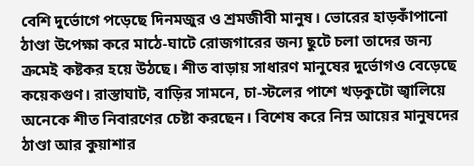বেশি দুর্ভোগে পড়েছে দিনমজুর ও শ্রমজীবী মানুষ। ভোরের হাড়কাঁপানো ঠাণ্ডা উপেক্ষা করে মাঠে-ঘাটে রোজগারের জন্য ছুটে চলা তাদের জন্য ক্রমেই কষ্টকর হয়ে উঠছে। শীত বাড়ায় সাধারণ মানুষের দুর্ভোগও বেড়েছে কয়েকগুণ। রাস্তাঘাট, বাড়ির সামনে, চা-স্টলের পাশে খড়কুটো জ্বালিয়ে অনেকে শীত নিবারণের চেষ্টা করছেন। বিশেষ করে নিম্ন আয়ের মানুষদের ঠাণ্ডা আর কুয়াশার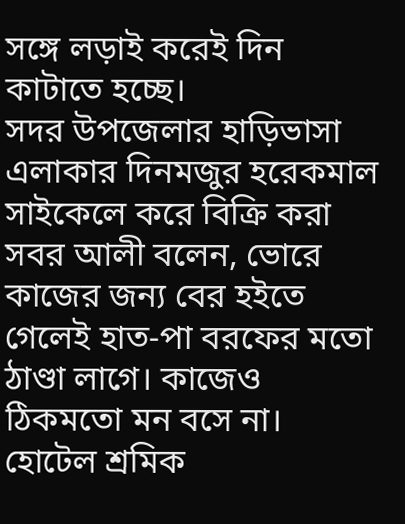সঙ্গে লড়াই করেই দিন কাটাতে হচ্ছে।
সদর উপজেলার হাড়িভাসা এলাকার দিনমজুর হরেকমাল সাইকেলে করে বিক্রি করা সবর আলী বলেন, ভোরে কাজের জন্য বের হইতে গেলেই হাত-পা বরফের মতো ঠাণ্ডা লাগে। কাজেও ঠিকমতো মন বসে না।
হোটেল শ্রমিক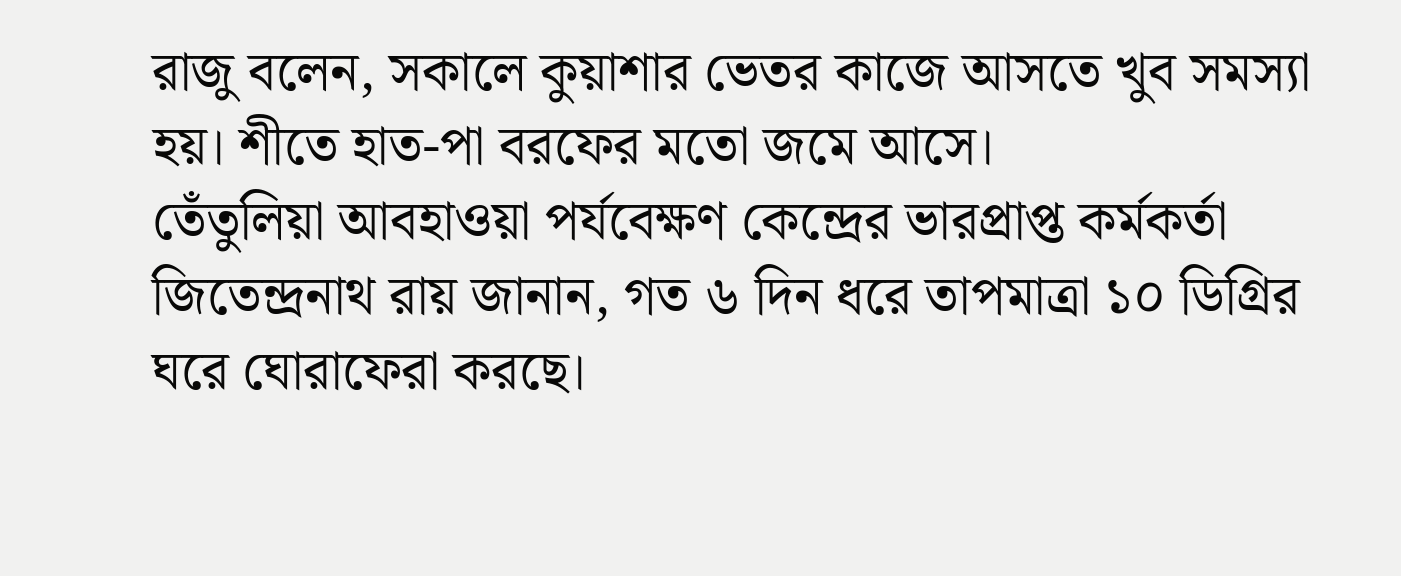রাজু বলেন, সকালে কুয়াশার ভেতর কাজে আসতে খুব সমস্যা হয়। শীতে হাত-পা বরফের মতো জমে আসে।
তেঁতুলিয়া আবহাওয়া পর্যবেক্ষণ কেন্দ্রের ভারপ্রাপ্ত কর্মকর্তা জিতেন্দ্রনাথ রায় জানান, গত ৬ দিন ধরে তাপমাত্রা ১০ ডিগ্রির ঘরে ঘোরাফেরা করছে।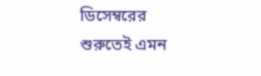ডিসেম্বরের শুরুতেই এমন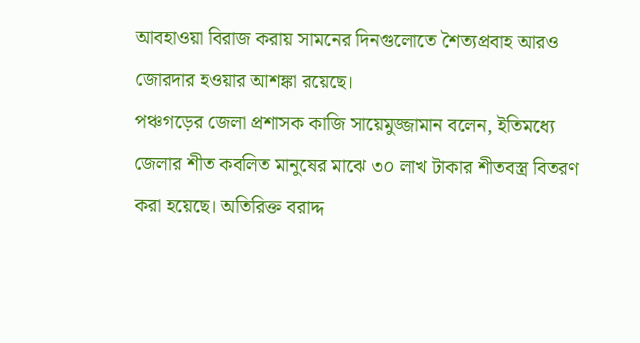আবহাওয়া বিরাজ করায় সামনের দিনগুলোতে শৈত্যপ্রবাহ আরও জোরদার হওয়ার আশঙ্কা রয়েছে।
পঞ্চগড়ের জেলা প্রশাসক কাজি সায়েমুজ্জামান বলেন, ইতিমধ্যে জেলার শীত কবলিত মানুষের মাঝে ৩০ লাখ টাকার শীতবস্ত্র বিতরণ করা হয়েছে। অতিরিক্ত বরাদ্দ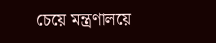চেয়ে মন্ত্রণালয়ে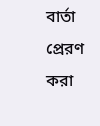বার্তা প্রেরণ করা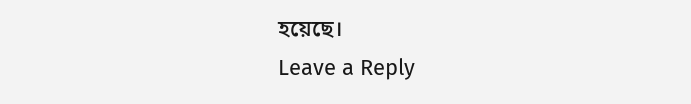হয়েছে।
Leave a Reply